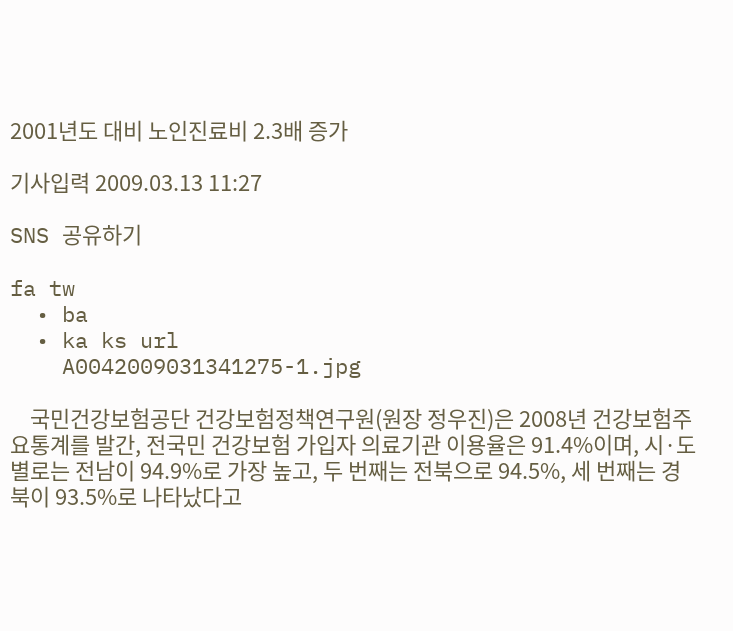2001년도 대비 노인진료비 2.3배 증가

기사입력 2009.03.13 11:27

SNS 공유하기

fa tw
  • ba
  • ka ks url
    A0042009031341275-1.jpg

    국민건강보험공단 건강보험정책연구원(원장 정우진)은 2008년 건강보험주요통계를 발간, 전국민 건강보험 가입자 의료기관 이용율은 91.4%이며, 시·도별로는 전남이 94.9%로 가장 높고, 두 번째는 전북으로 94.5%, 세 번째는 경북이 93.5%로 나타났다고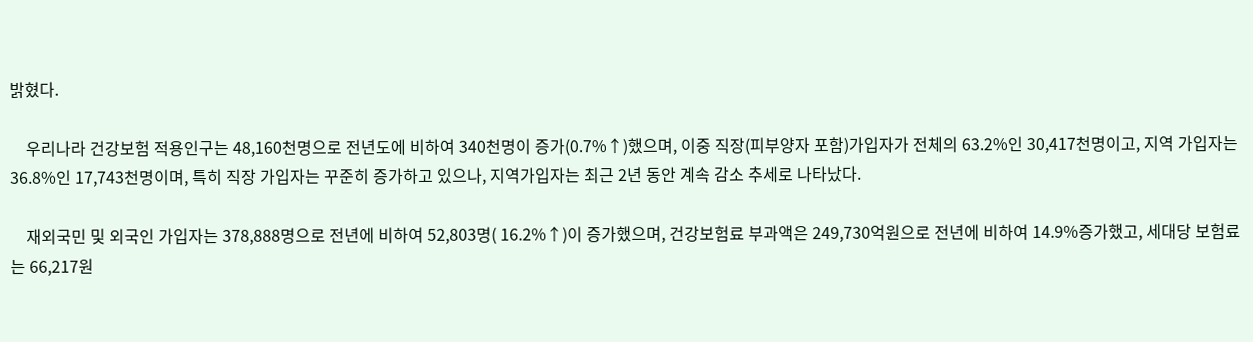밝혔다.

    우리나라 건강보험 적용인구는 48,160천명으로 전년도에 비하여 340천명이 증가(0.7%↑)했으며, 이중 직장(피부양자 포함)가입자가 전체의 63.2%인 30,417천명이고, 지역 가입자는 36.8%인 17,743천명이며, 특히 직장 가입자는 꾸준히 증가하고 있으나, 지역가입자는 최근 2년 동안 계속 감소 추세로 나타났다.

    재외국민 및 외국인 가입자는 378,888명으로 전년에 비하여 52,803명( 16.2%↑)이 증가했으며, 건강보험료 부과액은 249,730억원으로 전년에 비하여 14.9%증가했고, 세대당 보험료는 66,217원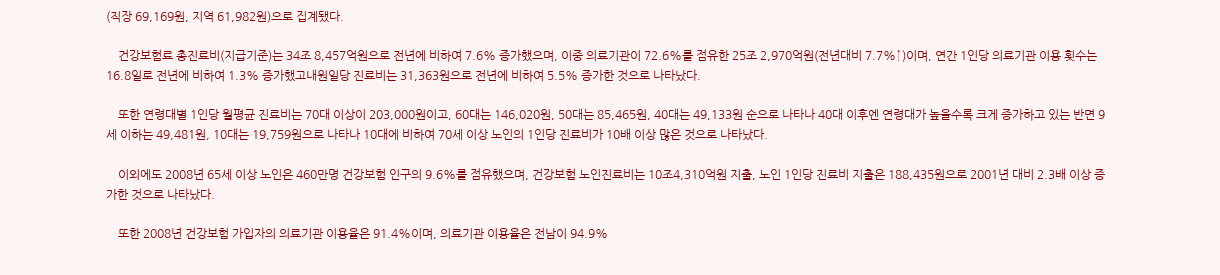(직장 69,169원, 지역 61,982원)으로 집계됐다.

    건강보험료 총진료비(지급기준)는 34조 8,457억원으로 전년에 비하여 7.6% 증가했으며, 이중 의료기관이 72.6%를 점유한 25조 2,970억원(전년대비 7.7%↑)이며, 연간 1인당 의료기관 이용 횟수는 16.8일로 전년에 비하여 1.3% 증가했고내원일당 진료비는 31,363원으로 전년에 비하여 5.5% 증가한 것으로 나타났다.

    또한 연령대별 1인당 월평균 진료비는 70대 이상이 203,000원이고, 60대는 146,020원, 50대는 85,465원, 40대는 49,133원 순으로 나타나 40대 이후엔 연령대가 높을수록 크게 증가하고 있는 반면 9세 이하는 49,481원, 10대는 19,759원으로 나타나 10대에 비하여 70세 이상 노인의 1인당 진료비가 10배 이상 많은 것으로 나타났다.

    이외에도 2008년 65세 이상 노인은 460만명 건강보험 인구의 9.6%를 점유했으며, 건강보험 노인진료비는 10조4,310억원 지출, 노인 1인당 진료비 지출은 188,435원으로 2001년 대비 2.3배 이상 증가한 것으로 나타났다.

    또한 2008년 건강보험 가입자의 의료기관 이용율은 91.4%이며, 의료기관 이용율은 전남이 94.9%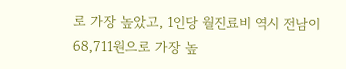로 가장 높았고, 1인당 월진료비 역시 전남이 68,711원으로 가장 높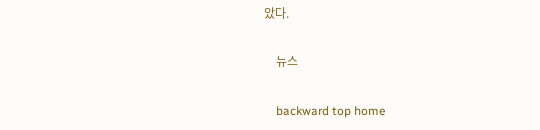았다.

    뉴스

    backward top home